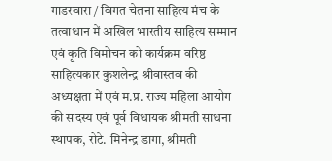गाडरवारा / विगत चेतना साहित्य मंच के तत्वाधान में अखिल भारतीय साहित्य सम्मान एवं कृति विमोचन को कार्यक्रम वरिष्ठ साहित्यकार कुशलेन्द्र श्रीवास्तव की अध्यक्षता में एवं म.प्र. राज्य महिला आयोग की सदस्य एवं पूर्व विधायक श्रीमती साधना स्थापक, रोटे. मिनेन्द्र डागा, श्रीमती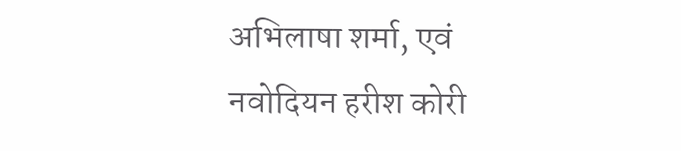अभिलाषा शर्मा, एवं नवोदियन हरीश कोरी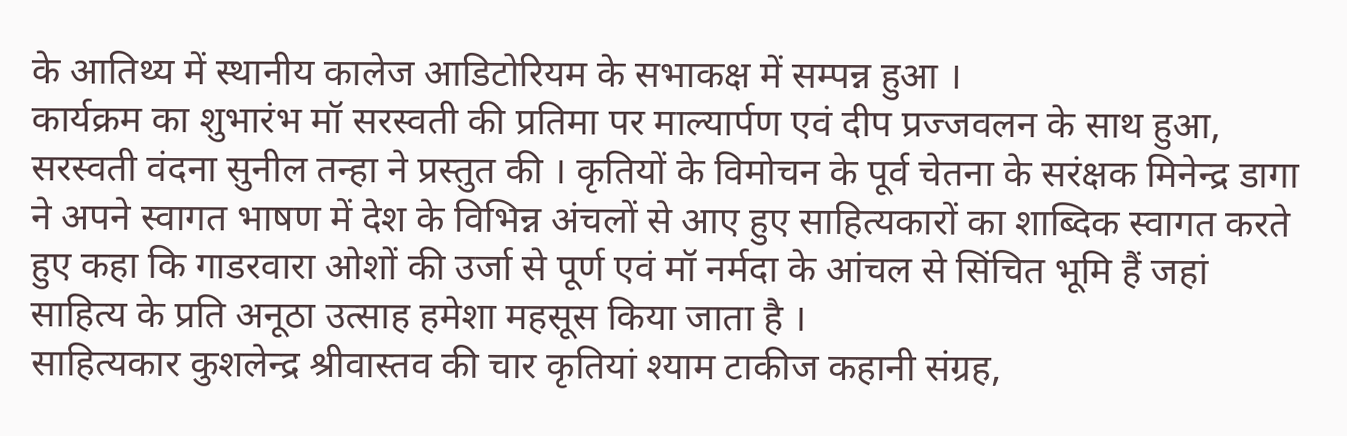के आतिथ्य में स्थानीय कालेज आडिटोरियम के सभाकक्ष में सम्पन्न हुआ ।
कार्यक्रम का शुभारंभ मॉ सरस्वती की प्रतिमा पर माल्यार्पण एवं दीप प्रज्जवलन के साथ हुआ, सरस्वती वंदना सुनील तन्हा ने प्रस्तुत की । कृतियों के विमोचन के पूर्व चेतना के सरंक्षक मिनेन्द्र डागा ने अपने स्वागत भाषण में देश के विभिन्न अंचलों से आए हुए साहित्यकारों का शाब्दिक स्वागत करते हुए कहा कि गाडरवारा ओशों की उर्जा से पूर्ण एवं मॉ नर्मदा के आंचल से सिंचित भूमि हैं जहां साहित्य के प्रति अनूठा उत्साह हमेशा महसूस किया जाता है ।
साहित्यकार कुशलेन्द्र श्रीवास्तव की चार कृतियां श्याम टाकीज कहानी संग्रह,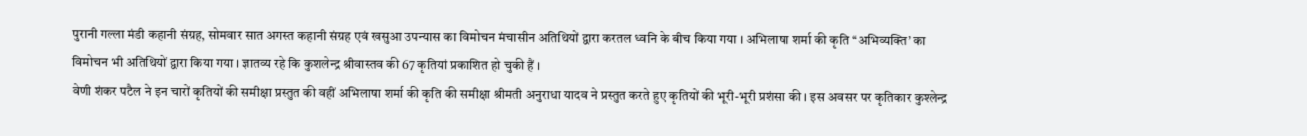पुरानी गल्ला मंडी कहानी संग्रह, सोमवार सात अगस्त कहानी संग्रह एवं खसुआ उपन्यास का विमोचन मंचासीन अतिथियों द्वारा करतल ध्वनि के बीच किया गया । अभिलाषा शर्मा की कृति ‘‘अभिव्यक्ति’ का विमोचन भी अतिथियों द्वारा किया गया । ज्ञातव्य रहे कि कुशलेन्द्र श्रीवास्तव की 67 कृतियां प्रकाशित हो चुकी हैं ।
वेणी शंकर पटैल ने इन चारों कृतियों की समीक्षा प्रस्तुत की वहीं अभिलाषा शर्मा की कृति की समीक्षा श्रीमती अनुराधा यादव ने प्रस्तुत करते हुए कृतियों की भूरी-भूरी प्रशंसा की । इस अवसर पर कृतिकार कुश्लेन्द्र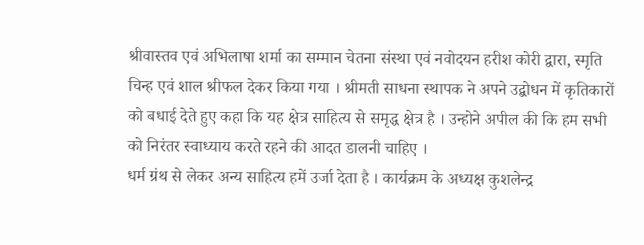श्रीवास्तव एवं अभिलाषा शर्मा का सम्मान चेतना संस्था एवं नवोदयन हरीश कोरी द्वारा, स्मृति चिन्ह एवं शाल श्रीफल देकर किया गया । श्रीमती साधना स्थापक ने अपने उद्बोधन में कृतिकारों को बधाई देते हुए कहा कि यह क्षेत्र साहित्य से समृद्ध क्षेत्र है । उन्होने अपील की कि हम सभी को निरंतर स्वाध्याय करते रहने की आदत डालनी चाहिए ।
धर्म ग्रंथ से लेकर अन्य साहित्य हमें उर्जा देता है । कार्यक्रम के अध्यक्ष कुशलेन्द्र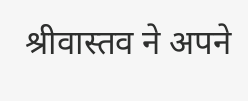श्रीवास्तव ने अपने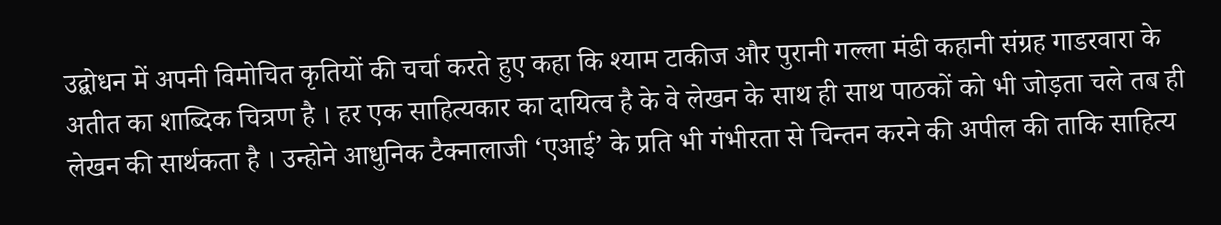उद्बोधन में अपनी विमोचित कृतियों की चर्चा करते हुए कहा कि श्याम टाकीज और पुरानी गल्ला मंडी कहानी संग्रह गाडरवारा के अतीत का शाब्दिक चित्रण है । हर एक साहित्यकार का दायित्व है के वे लेखन के साथ ही साथ पाठकों को भी जोड़ता चले तब ही लेखन की सार्थकता है । उन्होने आधुनिक टैक्नालाजी ‘एआई’ के प्रति भी गंभीरता से चिन्तन करने की अपील की ताकि साहित्य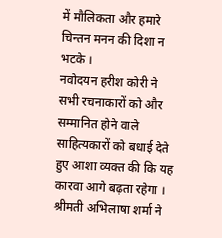में मौलिकता और हमारे चिन्तन मनन की दिशा न भटके ।
नवोदयन हरीश कोरी ने सभी रचनाकारों को और सम्मानित होने वाले साहित्यकारों को बधाई देते हुए आशा व्यक्त की कि यह कारवा आगे बढ़ता रहेगा । श्रीमती अभिलाषा शर्मा ने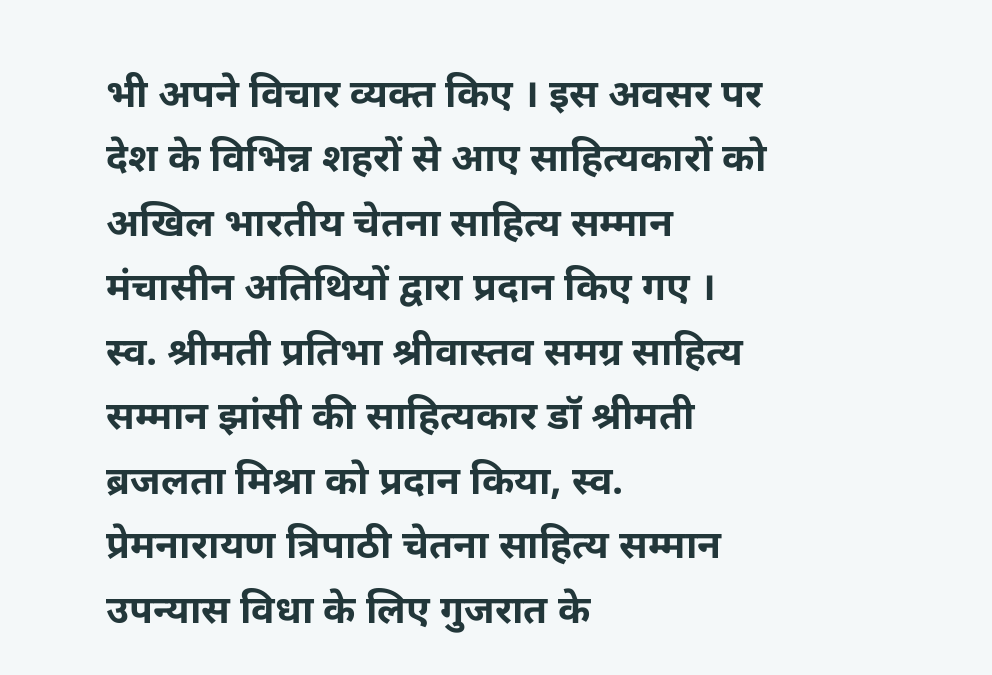भी अपने विचार व्यक्त किए । इस अवसर पर देश के विभिन्न शहरों से आए साहित्यकारों को अखिल भारतीय चेतना साहित्य सम्मान मंचासीन अतिथियों द्वारा प्रदान किए गए ।
स्व. श्रीमती प्रतिभा श्रीवास्तव समग्र साहित्य सम्मान झांसी की साहित्यकार डॉ श्रीमती ब्रजलता मिश्रा को प्रदान किया, स्व. प्रेमनारायण त्रिपाठी चेतना साहित्य सम्मान उपन्यास विधा के लिए गुजरात के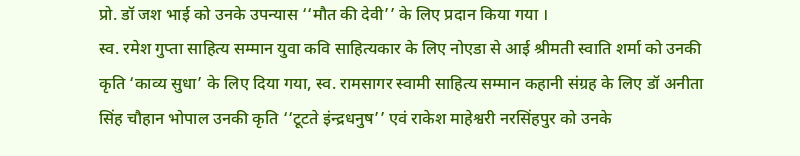प्रो. डॉ जश भाई को उनके उपन्यास ‘‘मौत की देवी’’ के लिए प्रदान किया गया ।
स्व. रमेश गुप्ता साहित्य सम्मान युवा कवि साहित्यकार के लिए नोएडा से आई श्रीमती स्वाति शर्मा को उनकी कृति ‘काव्य सुधा’ के लिए दिया गया, स्व. रामसागर स्वामी साहित्य सम्मान कहानी संग्रह के लिए डॉ अनीता सिंह चौहान भोपाल उनकी कृति ‘‘टूटते इंन्द्रधनुष’’ एवं राकेश माहेश्वरी नरसिंहपुर को उनके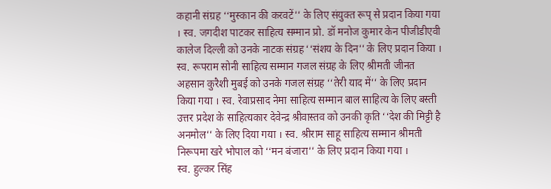कहानी संग्रह ‘‘मुस्कान की करवटें’’ के लिए संयुक्त रूप् से प्रदान किया गया । स्व. जगदीश पाटकर साहित्य सम्मान प्रो. डॉ मनोज कुमार केन पीजीडीएवी कालेज दिल्ली को उनके नाटक संग्रह ‘‘संशय के दिन’’ के लिए प्रदान किया ।
स्व. रूपराम सोनी साहित्य सम्मान गजल संग्रह के लिए श्रीमती जीनत अहसान कुरैशी मुबई को उनके गजल संग्रह ‘‘तेरी याद में’’ के लिए प्रदान किया गया । स्व. रेवाप्रसाद नेमा साहित्य सम्मान बाल साहित्य के लिए बस्ती उत्तर प्रदेश के साहित्यकार देवेन्द्र श्रीवास्तव को उनकी कृति ‘‘देश की मिट्टी है अनमोल’’ के लिए दिया गया । स्व. श्रीराम साहू साहित्य सम्मान श्रीमती निरूपमा खरे भोपाल को ‘‘मन बंजारा’’ के लिए प्रदान किया गया ।
स्व. हुल्कर सिंह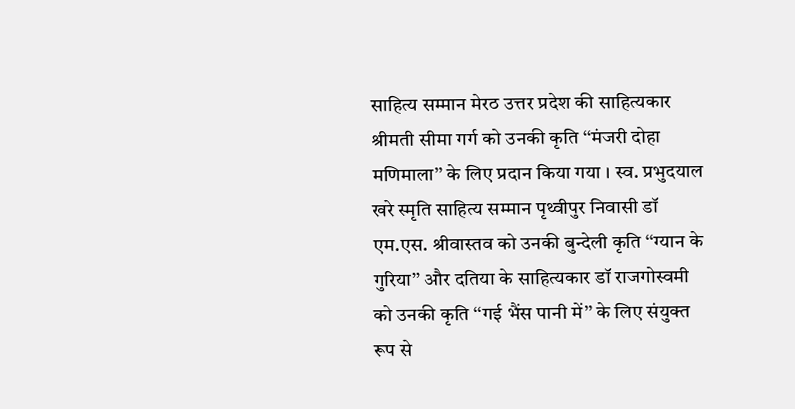साहित्य सम्मान मेरठ उत्तर प्रदेश की साहित्यकार श्रीमती सीमा गर्ग को उनकी कृति ‘‘मंजरी दोहा मणिमाला’’ के लिए प्रदान किया गया । स्व. प्रभुदयाल खरे स्मृति साहित्य सम्मान पृथ्वीपुर निवासी डॉ एम.एस. श्रीवास्तव को उनकी बुन्देली कृति ‘‘ग्यान के गुरिया’’ और दतिया के साहित्यकार डॉ राजगोस्वमी को उनकी कृति ‘‘गई भैंस पानी में’’ के लिए संयुक्त रूप से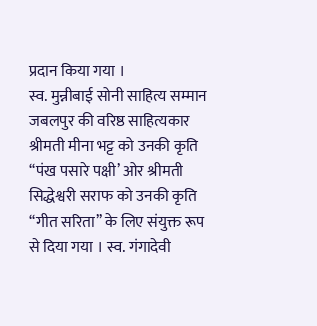प्रदान किया गया ।
स्व. मुन्नीबाई सोनी साहित्य सम्मान जबलपुर की वरिष्ठ साहित्यकार श्रीमती मीना भट्ट को उनकी कृति ‘‘पंख पसारे पक्षी’ ओर श्रीमती सिद्धेश्वरी सराफ को उनकी कृति ‘‘गीत सरिता’’ के लिए संयुक्त रूप से दिया गया । स्व. गंगादेवी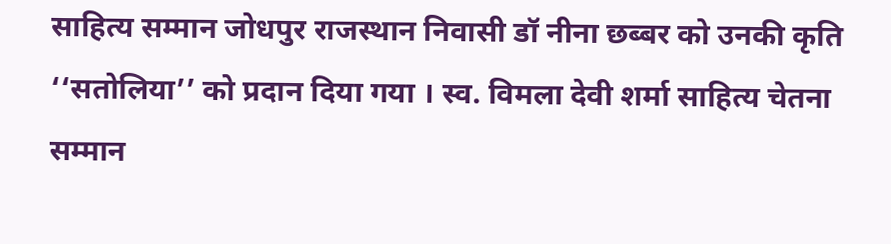साहित्य सम्मान जोधपुर राजस्थान निवासी डॉ नीना छब्बर को उनकी कृति ‘‘सतोलिया’’ को प्रदान दिया गया । स्व. विमला देवी शर्मा साहित्य चेतना सम्मान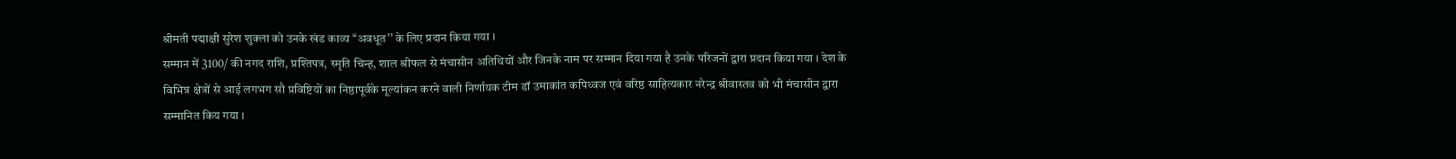श्रीमती पद्माक्षी सुरेश शुक्ला को उनके खंड काव्य ‘‘अवधूत’’ के लिए प्रदान किया गया ।
सम्मान में 3100/ की नगद राशि, प्रश्तिपत्र, स्मृति चिन्ह, शाल श्रीफल से मंचासीन अतिथियों और जिनके नाम पर सम्मान दिया गया है उनके परिजनों द्वारा प्रदान किया गया । देश के विभिन्न क्षेत्रों से आई लगभग सौ प्रविष्टियों का निष्ठापूर्वके मूल्यांकन करने वाली निर्णायक टीम डॉ उमाकांत कपिध्वज एवं वरिष्ठ साहित्यकार नरेन्द्र श्रीवास्तव को भी मंचासीन द्वारा सम्मानित किय गया ।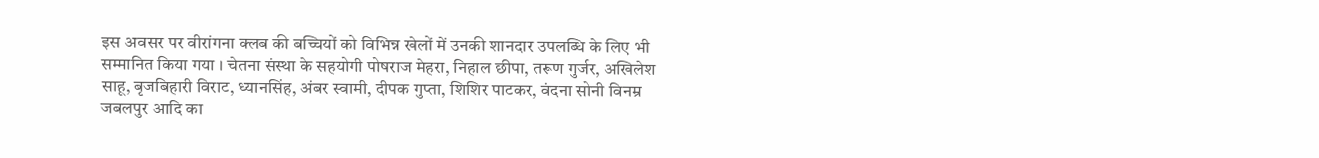इस अवसर पर वीरांगना क्लब की बच्चियों को विभिन्न खेलों में उनकी शानदार उपलब्धि के लिए भी सम्मानित किया गया । चेतना संस्था के सहयोगी पोषराज मेहरा, निहाल छीपा, तरूण गुर्जर, अखिलेश साहू, बृजबिहारी विराट, ध्यानसिंह, अंबर स्वामी, दीपक गुप्ता, शिशिर पाटकर, वंदना सोनी विनम्र जबलपुर आदि का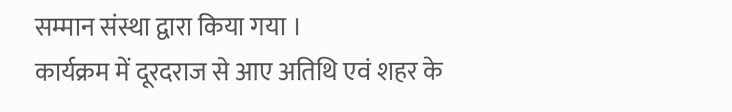सम्मान संस्था द्वारा किया गया ।
कार्यक्रम में दूरदराज से आए अतिथि एवं शहर के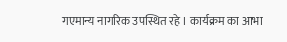गएमान्य नागरिक उपस्थित रहे । कार्यक्रम का आभा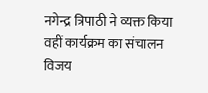नगेन्द्र त्रिपाठी ने व्यक्त किया वहीं कार्यक्रम का संचालन विजय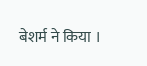बेशर्म ने किया ।